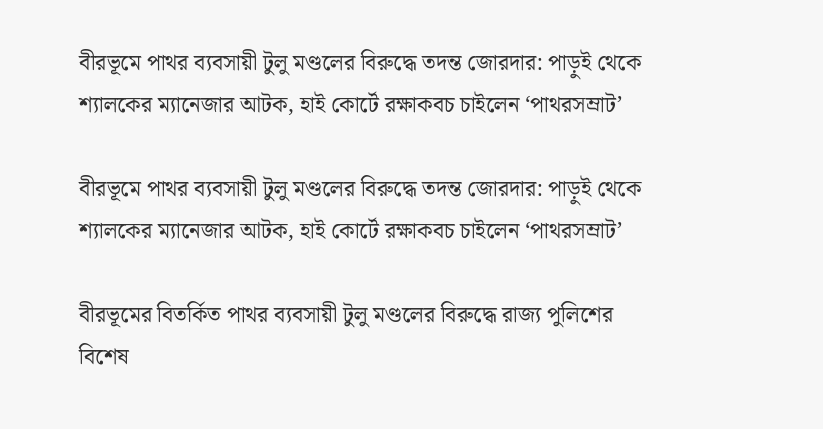বীরভূমে পাথর ব্যবসায়ী টুলু মণ্ডলের বিরুদ্ধে তদন্ত জোরদার: পাড়ুই থেকে শ্যালকের ম্যানেজার আটক, হাই কোর্টে রক্ষাকবচ চাইলেন ‘পাথরসম্রাট’

বীরভূমে পাথর ব্যবসায়ী টুলু মণ্ডলের বিরুদ্ধে তদন্ত জোরদার: পাড়ুই থেকে শ্যালকের ম্যানেজার আটক, হাই কোর্টে রক্ষাকবচ চাইলেন ‘পাথরসম্রাট’

বীরভূমের বিতর্কিত পাথর ব্যবসায়ী টুলু মণ্ডলের বিরুদ্ধে রাজ্য পুলিশের বিশেষ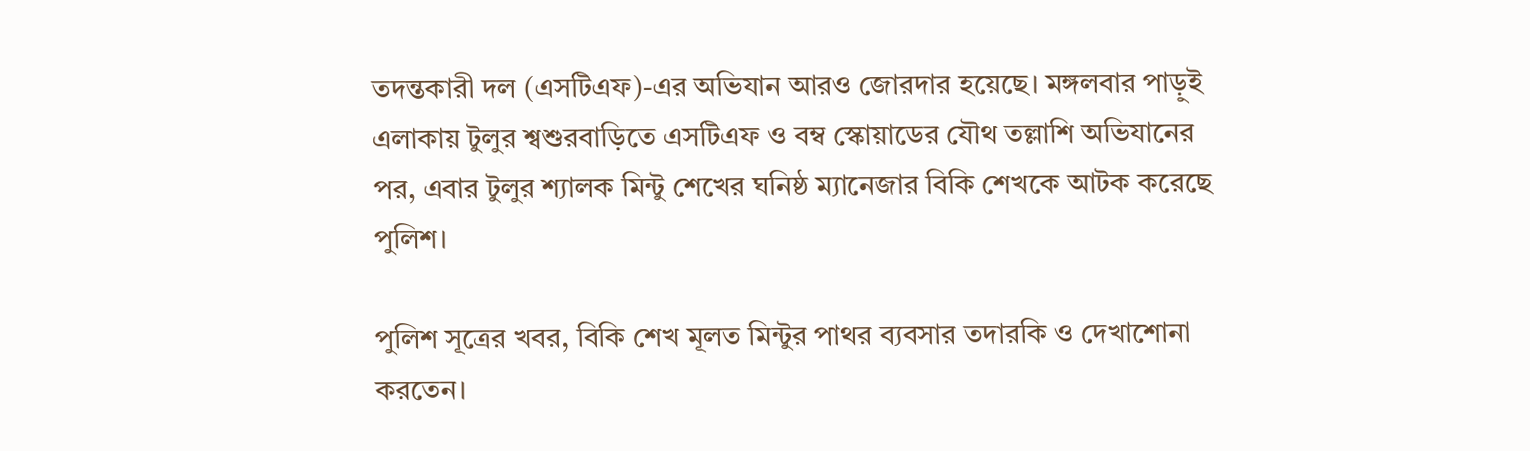তদন্তকারী দল (এসটিএফ)-এর অভিযান আরও জোরদার হয়েছে। মঙ্গলবার পাড়ুই এলাকায় টুলুর শ্বশুরবাড়িতে এসটিএফ ও বম্ব স্কোয়াডের যৌথ তল্লাশি অভিযানের পর, এবার টুলুর শ্যালক মিন্টু শেখের ঘনিষ্ঠ ম্যানেজার বিকি শেখকে আটক করেছে পুলিশ।

পুলিশ সূত্রের খবর, বিকি শেখ মূলত মিন্টুর পাথর ব্যবসার তদারকি ও দেখাশোনা করতেন।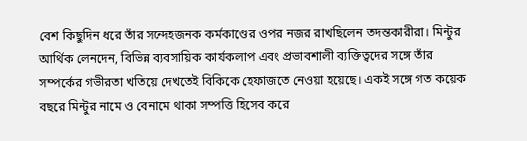বেশ কিছুদিন ধরে তাঁর সন্দেহজনক কর্মকাণ্ডের ওপর নজর রাখছিলেন তদন্তকারীরা। মিন্টুর আর্থিক লেনদেন, বিভিন্ন ব্যবসায়িক কার্যকলাপ এবং প্রভাবশালী ব্যক্তিত্বদের সঙ্গে তাঁর সম্পর্কের গভীরতা খতিয়ে দেখতেই বিকিকে হেফাজতে নেওয়া হয়েছে। একই সঙ্গে গত কয়েক বছরে মিন্টুর নামে ও বেনামে থাকা সম্পত্তি হিসেব করে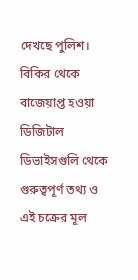দেখছে পুলিশ। বিকির থেকে বাজেয়াপ্ত হওয়া ডিজিটাল ডিভাইসগুলি থেকে গুরুত্বপূর্ণ তথ্য ও এই চক্রের মূল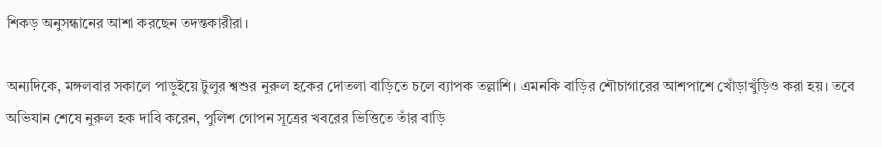শিকড় অনুসন্ধানের আশা করছেন তদন্তকারীরা।

অন্যদিকে, মঙ্গলবার সকালে পাড়ুইয়ে টুলুর শ্বশুর নুরুল হকের দোতলা বাড়িতে চলে ব্যাপক তল্লাশি। এমনকি বাড়ির শৌচাগারের আশপাশে খোঁড়াখুঁড়িও করা হয়। তবে অভিযান শেষে নুরুল হক দাবি করেন, পুলিশ গোপন সূত্রের খবরের ভিত্তিতে তাঁর বাড়ি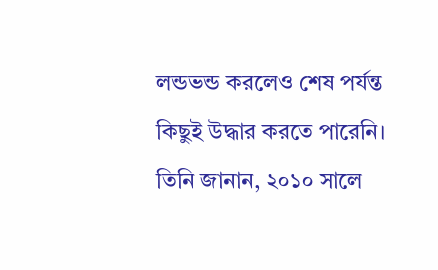লন্ডভন্ড করলেও শেষ পর্যন্ত কিছুই উদ্ধার করতে পারেনি। তিনি জানান, ২০১০ সালে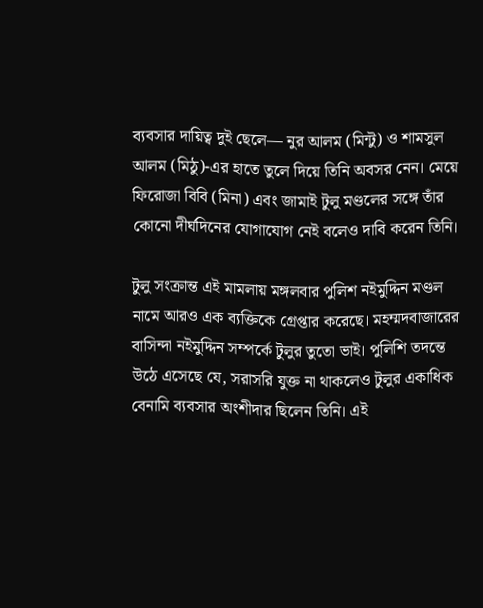ব্যবসার দায়িত্ব দুই ছেলে— নুর আলম (মিন্টু) ও শামসুল আলম (মিঠু)-এর হাতে তুলে দিয়ে তিনি অবসর নেন। মেয়ে ফিরোজা বিবি (মিনা) এবং জামাই টুলু মণ্ডলের সঙ্গে তাঁর কোনো দীর্ঘদিনের যোগাযোগ নেই বলেও দাবি করেন তিনি।

টুলু সংক্রান্ত এই মামলায় মঙ্গলবার পুলিশ নইমুদ্দিন মণ্ডল নামে আরও এক ব্যক্তিকে গ্রেপ্তার করেছে। মহম্মদবাজারের বাসিন্দা নইমুদ্দিন সম্পর্কে টুলুর তুতো ভাই। পুলিশি তদন্তে উঠে এসেছে যে, সরাসরি যুক্ত না থাকলেও টুলুর একাধিক বেনামি ব্যবসার অংশীদার ছিলেন তিনি। এই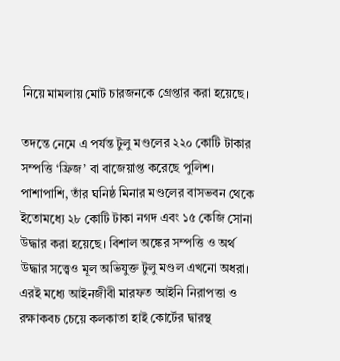নিয়ে মামলায় মোট চারজনকে গ্রেপ্তার করা হয়েছে।

তদন্তে নেমে এ পর্যন্ত টুলু মণ্ডলের ২২০ কোটি টাকার সম্পত্তি ‘ফ্রিজ’ বা বাজেয়াপ্ত করেছে পুলিশ। পাশাপাশি, তাঁর ঘনিষ্ঠ মিনার মণ্ডলের বাসভবন থেকে ইতোমধ্যে ২৮ কোটি টাকা নগদ এবং ১৫ কেজি সোনা উদ্ধার করা হয়েছে। বিশাল অঙ্কের সম্পত্তি ও অর্থ উদ্ধার সত্ত্বেও মূল অভিযুক্ত টুলু মণ্ডল এখনো অধরা। এরই মধ্যে আইনজীবী মারফত আইনি নিরাপত্তা ও রক্ষাকবচ চেয়ে কলকাতা হাই কোর্টের দ্বারস্থ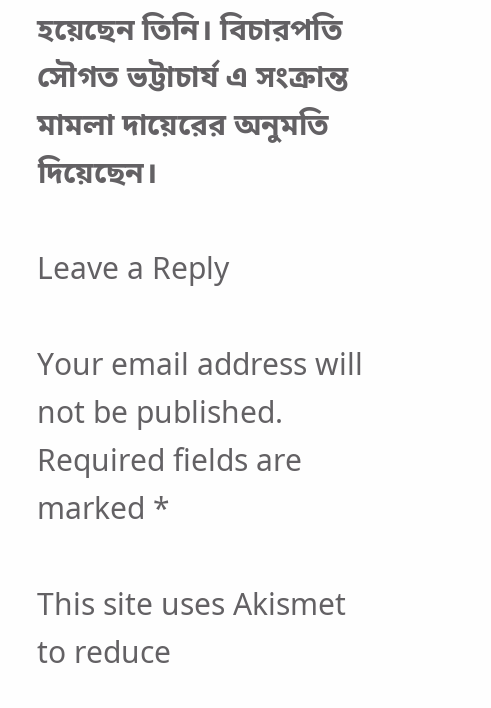হয়েছেন তিনি। বিচারপতি সৌগত ভট্টাচার্য এ সংক্রান্ত মামলা দায়েরের অনুমতি দিয়েছেন।

Leave a Reply

Your email address will not be published. Required fields are marked *

This site uses Akismet to reduce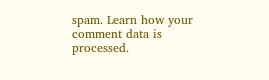spam. Learn how your comment data is processed.